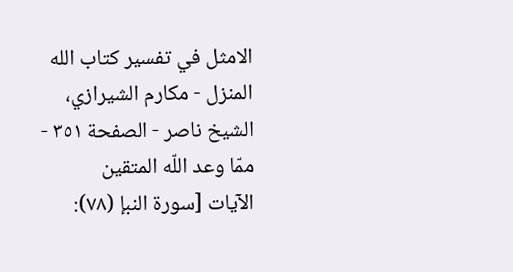الامثل في تفسير كتاب الله المنزل - مكارم الشيرازي، الشيخ ناصر - الصفحة ٣٥١ - ممّا وعد اللّه المتقين
الآيات [سورة النبإ (٧٨):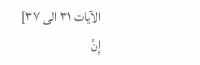الآيات ٣١ الى ٣٧]
إِنَّ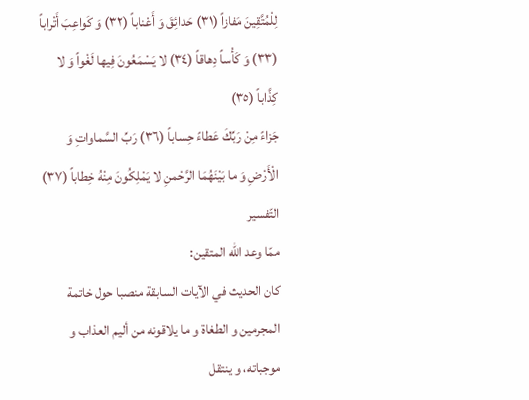لِلْمُتَّقِينَ مَفازاً (٣١) حَدائِقَ وَ أَعْناباً (٣٢) وَ كَواعِبَ أَتْراباً (٣٣) وَ كَأْساً دِهاقاً (٣٤) لا يَسْمَعُونَ فِيها لَغْواً وَ لا كِذَّاباً (٣٥)
جَزاءً مِنْ رَبِّكَ عَطاءً حِساباً (٣٦) رَبِّ السَّماواتِ وَ الْأَرْضِ وَ ما بَيْنَهُمَا الرَّحْمنِ لا يَمْلِكُونَ مِنْهُ خِطاباً (٣٧)
التّفسير
ممّا وعد اللّه المتقين:
كان الحديث في الآيات السابقة منصبا حول خاتمة المجرمين و الطغاة و ما يلاقونه من أليم العذاب و موجباته، و ينتقل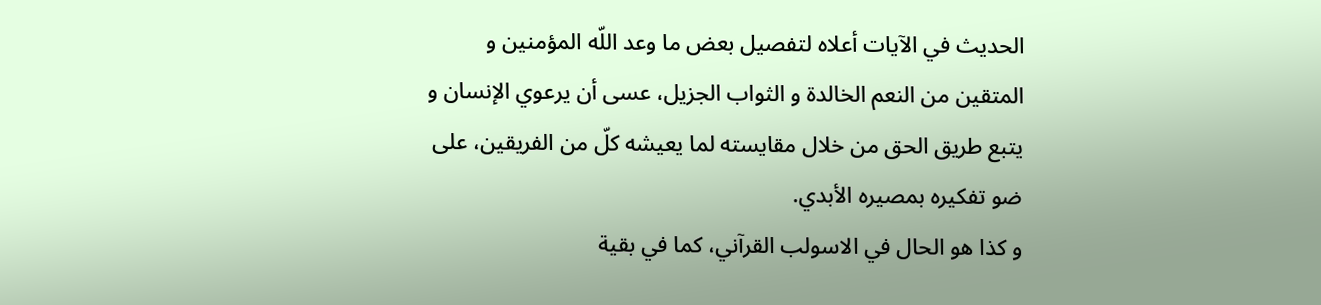الحديث في الآيات أعلاه لتفصيل بعض ما وعد اللّه المؤمنين و المتقين من النعم الخالدة و الثواب الجزيل، عسى أن يرعوي الإنسان و يتبع طريق الحق من خلال مقايسته لما يعيشه كلّ من الفريقين، على ضو تفكيره بمصيره الأبدي.
و كذا هو الحال في الاسولب القرآني، كما في بقية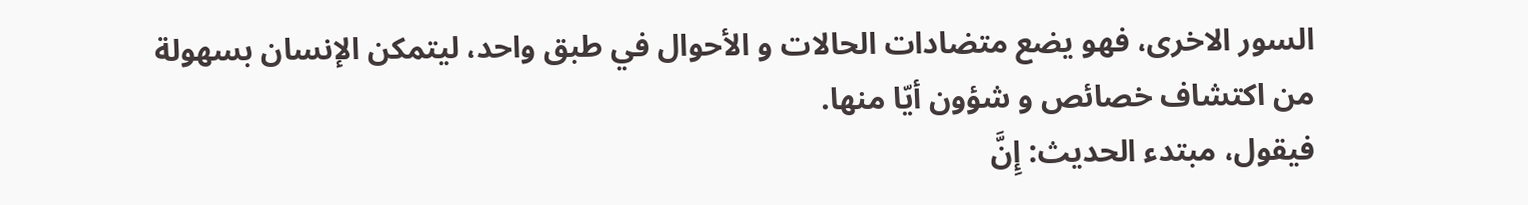السور الاخرى، فهو يضع متضادات الحالات و الأحوال في طبق واحد، ليتمكن الإنسان بسهولة من اكتشاف خصائص و شؤون أيّا منها.
فيقول، مبتدء الحديث: إِنَّ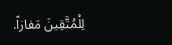لِلْمُتَّقِينَ مَفازاً.